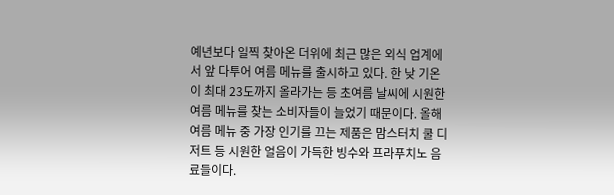예년보다 일찍 찾아온 더위에 최근 많은 외식 업계에서 앞 다투어 여름 메뉴를 출시하고 있다. 한 낮 기온이 최대 23도까지 올라가는 등 초여름 날씨에 시원한 여름 메뉴를 찾는 소비자들이 늘었기 때문이다. 올해 여름 메뉴 중 가장 인기를 끄는 제품은 맘스터치 쿨 디저트 등 시원한 얼음이 가득한 빙수와 프라푸치노 음료들이다.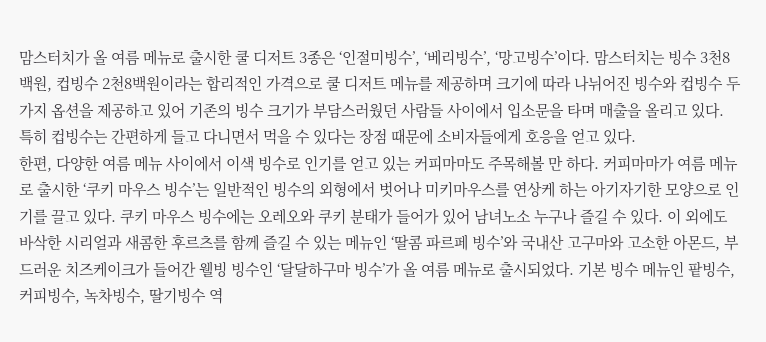맘스터치가 올 여름 메뉴로 출시한 쿨 디저트 3종은 ‘인절미빙수’, ‘베리빙수’, ‘망고빙수’이다. 맘스터치는 빙수 3천8백원, 컵빙수 2천8백원이라는 합리적인 가격으로 쿨 디저트 메뉴를 제공하며 크기에 따라 나뉘어진 빙수와 컵빙수 두 가지 옵션을 제공하고 있어 기존의 빙수 크기가 부담스러웠던 사람들 사이에서 입소문을 타며 매출을 올리고 있다. 특히 컵빙수는 간편하게 들고 다니면서 먹을 수 있다는 장점 때문에 소비자들에게 호응을 얻고 있다.
한편, 다양한 여름 메뉴 사이에서 이색 빙수로 인기를 얻고 있는 커피마마도 주목해볼 만 하다. 커피마마가 여름 메뉴로 출시한 ‘쿠키 마우스 빙수’는 일반적인 빙수의 외형에서 벗어나 미키마우스를 연상케 하는 아기자기한 모양으로 인기를 끌고 있다. 쿠키 마우스 빙수에는 오레오와 쿠키 분태가 들어가 있어 남녀노소 누구나 즐길 수 있다. 이 외에도 바삭한 시리얼과 새콤한 후르츠를 함께 즐길 수 있는 메뉴인 ‘딸콤 파르페 빙수’와 국내산 고구마와 고소한 아몬드, 부드러운 치즈케이크가 들어간 웰빙 빙수인 ‘달달하구마 빙수’가 올 여름 메뉴로 출시되었다. 기본 빙수 메뉴인 팥빙수, 커피빙수, 녹차빙수, 딸기빙수 역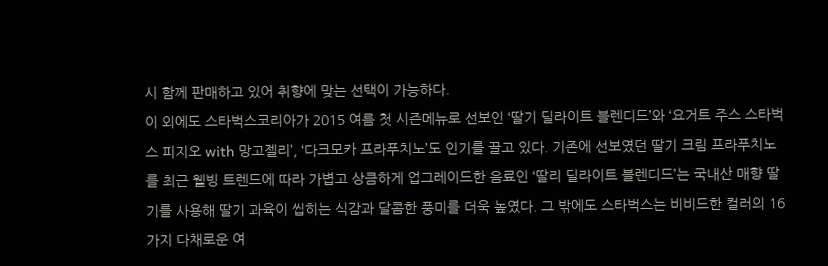시 함께 판매하고 있어 취향에 맞는 선택이 가능하다.
이 외에도 스타벅스코리아가 2015 여름 첫 시즌메뉴로 선보인 ‘딸기 딜라이트 블렌디드’와 ‘요거트 주스 스타벅스 피지오 with 망고젤리’, ‘다크모카 프라푸치노’도 인기를 끌고 있다. 기존에 선보였던 딸기 크림 프라푸치노를 최근 웰빙 트렌드에 따라 가볍고 상큼하게 업그레이드한 음료인 ‘딸리 딜라이트 블렌디드’는 국내산 매향 딸기를 사용해 딸기 과육이 씹히는 식감과 달콤한 풍미를 더욱 높였다. 그 밖에도 스타벅스는 비비드한 컬러의 16가지 다채로운 여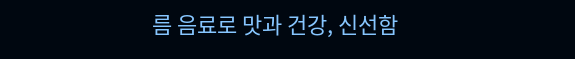름 음료로 맛과 건강, 신선함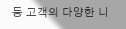등 고객의 다양한 니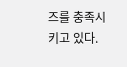즈를 충족시키고 있다.